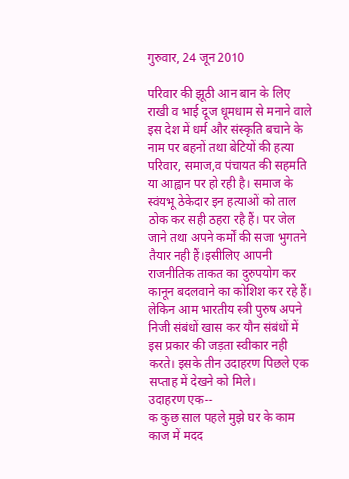गुरुवार, 24 जून 2010

परिवार की झूठी आन बान के लिए
राखी व भाई दूज धूमधाम से मनाने वाले इस देश में धर्म और संस्कृति बचाने के नाम पर बहनों तथा बेटियों की हत्या परिवार, समाज,व पंचायत की सहमति या आह्वान पर हो रही है। समाज के स्वंयभू ठेकेदार इन हत्याओं को ताल ठोक कर सही ठहरा रहै हैं। पर जेल जाने तथा अपने कर्मों की सजा भुगतने तैयार नही हैं।इसीलिए आपनी राजनीतिक ताकत का दुरुपयोग कर कानून बदलवाने का कोशिश कर रहे हैं। लेकिन आम भारतीय स्त्री पुरुष अपने निजी संबंधों खास कर यौन संबंधों में इस प्रकार की जड़ता स्वीकार नही करते। इसके तीन उदाहरण पिछले एक सप्ताह में देखने को मिले।
उदाहरण एक--
क कुछ साल पहले मुझे घर के काम काज में मदद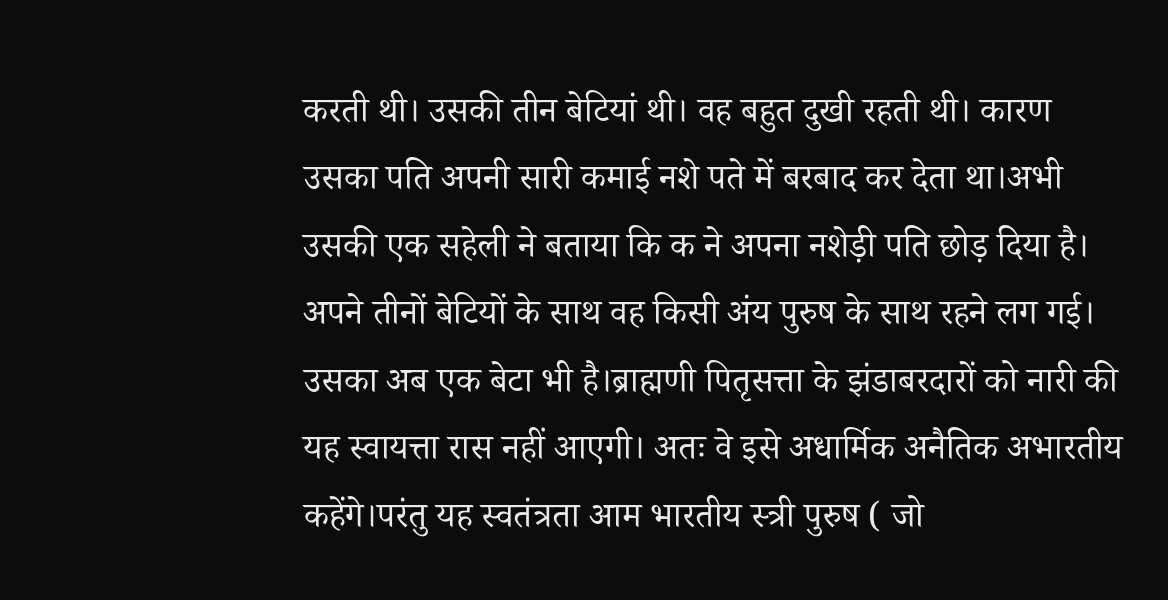करती थी। उसकी तीन बेटियां थी। वह बहुत दुखी रहती थी। कारण उसका पति अपनी सारी कमाई नशे पते में बरबाद कर देता था।अभी उसकी एक सहेली ने बताया कि क ने अपना नशेड़ी पति छोड़ दिया है। अपने तीनों बेटियों के साथ वह किसी अंय पुरुष के साथ रहने लग गई। उसका अब एक बेटा भी है।ब्राह्मणी पितृसत्ता के झंडाबरदारों को नारी की यह स्वायत्ता रास नहीं आएगी। अतः वे इसे अधार्मिक अनैतिक अभारतीय कहेंगे।परंतु यह स्वतंत्रता आम भारतीय स्त्री पुरुष ( जो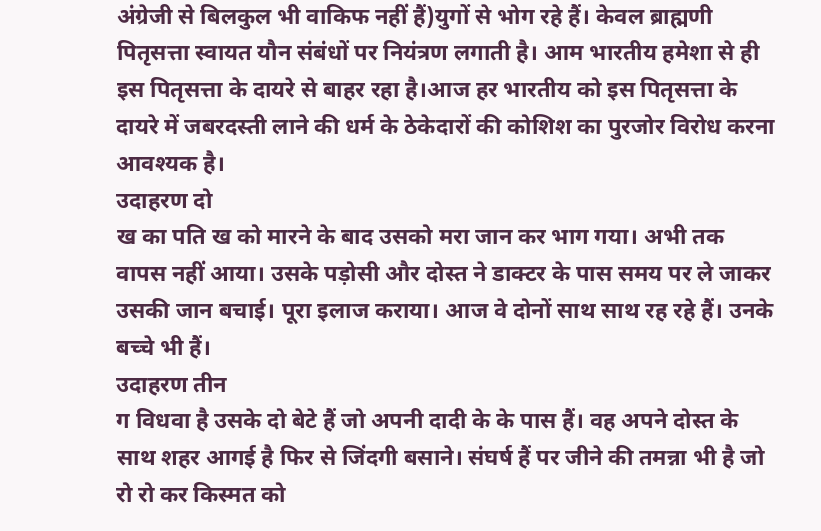अंग्रेजी से बिलकुल भी वाकिफ नहीं हैं)युगों से भोग रहे हैं। केवल ब्राह्मणी पितृसत्ता स्वायत यौन संबंधों पर नियंत्रण लगाती है। आम भारतीय हमेशा से ही इस पितृसत्ता के दायरे से बाहर रहा है।आज हर भारतीय को इस पितृसत्ता के दायरे में जबरदस्ती लाने की धर्म के ठेकेदारों की कोशिश का पुरजोर विरोध करना आवश्यक है।
उदाहरण दो
ख का पति ख को मारने के बाद उसको मरा जान कर भाग गया। अभी तक वापस नहीं आया। उसके पड़ोसी और दोस्त ने डाक्टर के पास समय पर ले जाकर उसकी जान बचाई। पूरा इलाज कराया। आज वे दोनों साथ साथ रह रहे हैं। उनके बच्चे भी हैं।
उदाहरण तीन
ग विधवा है उसके दो बेटे हैं जो अपनी दादी के के पास हैं। वह अपने दोस्त के साथ शहर आगई है फिर से जिंदगी बसाने। संघर्ष हैं पर जीने की तमन्ना भी है जो रो रो कर किस्मत को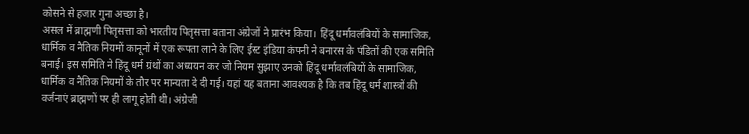कोसने से हजार गुना अच्छा है।
असल में ब्राह्मणी पितृसत्ता को भारतीय पितृसत्ता बताना अंग्रेजों ने प्रारंभ किया। हिंदू धर्मावलंबियों के सामाजिक, धार्मिक व नैतिक नियमों कानूनों में एक रूपता लाने के लिए ईस्ट इंडिया कंपनी ने बनारस के पंडितों की एक समिति बनाई। इस समिति ने हिंदू धर्म ग्रंथों का अध्ययन कर जो नियम सुझाए उनको हिंदू धर्मावलंबियों के सामाजिक, धार्मिक व नैतिक नियमों के तौर पर मान्यता दे दी गई। यहां यह बताना आवश्यक है कि तब हिंदू धर्म शास्त्रों की वर्जनाएं ब्राह्मणों पर ही लागू होती थी। अंग्रेजी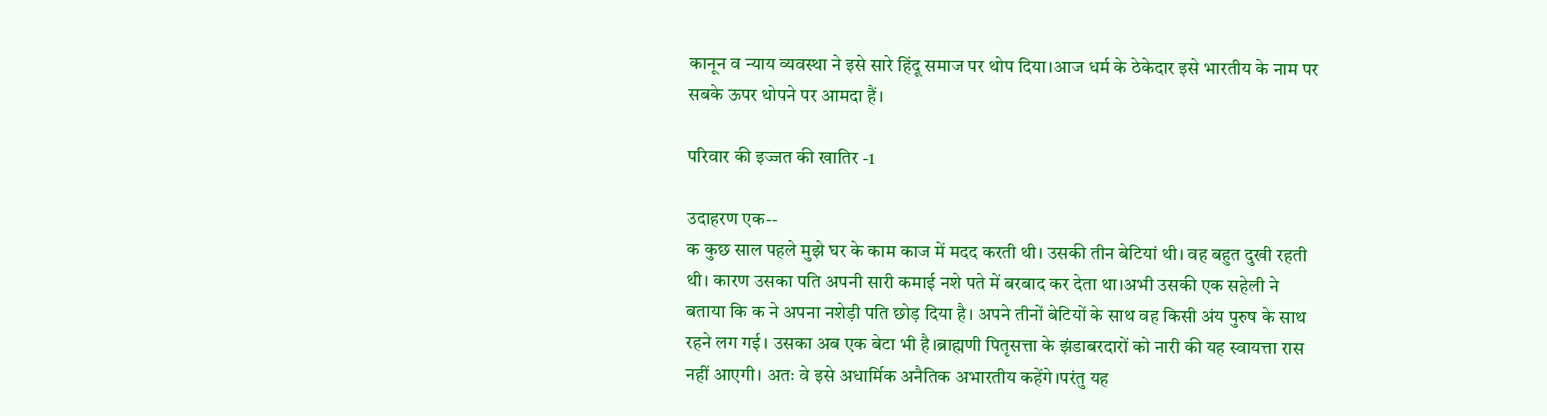कानून व न्याय व्यवस्था ने इसे सारे हिंदू समाज पर थोप दिया।आज धर्म के ठेकेदार इसे भारतीय के नाम पर सबके ऊपर थोपने पर आमदा हैं।

परिवार की इज्जत की खातिर -1

उदाहरण एक--
क कुछ साल पहले मुझे घर के काम काज में मदद करती थी। उसकी तीन बेटियां थी। वह बहुत दुखी रहती थी। कारण उसका पति अपनी सारी कमाई नशे पते में बरबाद कर देता था।अभी उसकी एक सहेली ने बताया कि क ने अपना नशेड़ी पति छोड़ दिया है। अपने तीनों बेटियों के साथ वह किसी अंय पुरुष के साथ रहने लग गई। उसका अब एक बेटा भी है।ब्राह्मणी पितृसत्ता के झंडाबरदारों को नारी की यह स्वायत्ता रास नहीं आएगी। अतः वे इसे अधार्मिक अनैतिक अभारतीय कहेंगे।परंतु यह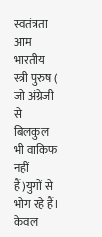स्वतंत्रता आम भारतीय स्त्री पुरुष ( जो अंग्रेजी से बिलकुल भी वाकिफ नहीं हैं)युगों से भोग रहे हैं। केवल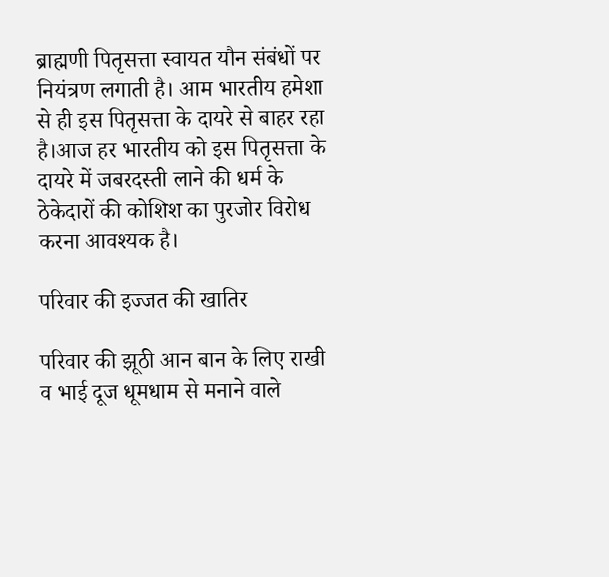ब्राह्मणी पितृसत्ता स्वायत यौन संबंधों पर नियंत्रण लगाती है। आम भारतीय हमेशा से ही इस पितृसत्ता के दायरे से बाहर रहा है।आज हर भारतीय को इस पितृसत्ता के दायरे में जबरदस्ती लाने की धर्म के ठेकेदारों की कोशिश का पुरजोर विरोध करना आवश्यक है।

परिवार की इज्जत की खातिर

परिवार की झूठी आन बान के लिए राखी व भाई दूज धूमधाम से मनाने वाले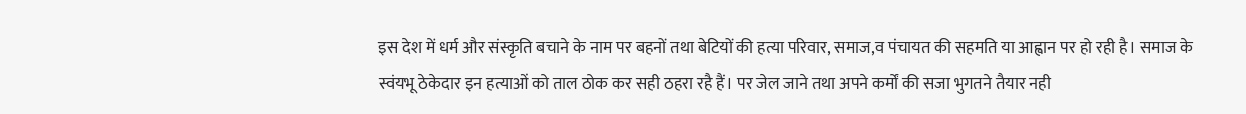इस देश में धर्म और संस्कृति बचाने के नाम पर बहनों तथा बेटियों की हत्या परिवार, समाज,व पंचायत की सहमति या आह्वान पर हो रही है। समाज के स्वंयभू ठेकेदार इन हत्याओं को ताल ठोक कर सही ठहरा रहै हैं। पर जेल जाने तथा अपने कर्मों की सजा भुगतने तैयार नही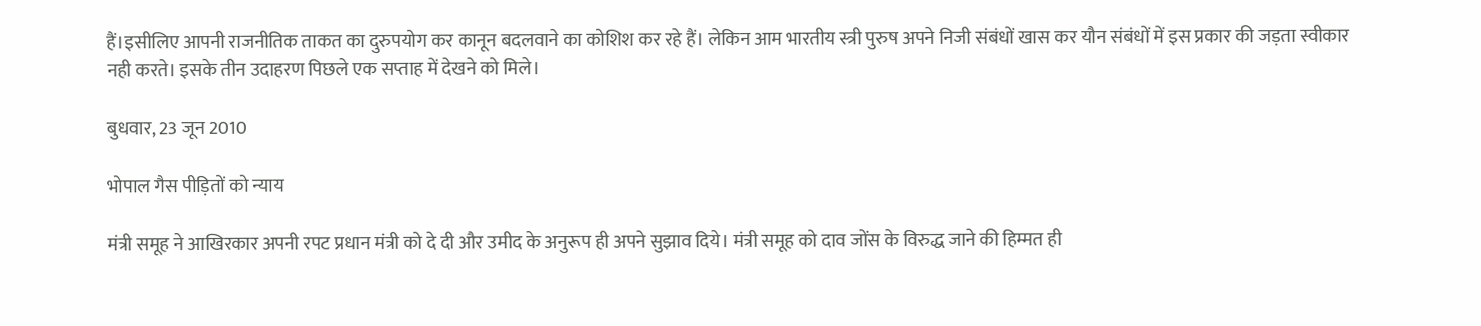हैं।इसीलिए आपनी राजनीतिक ताकत का दुरुपयोग कर कानून बदलवाने का कोशिश कर रहे हैं। लेकिन आम भारतीय स्त्री पुरुष अपने निजी संबंधों खास कर यौन संबंधों में इस प्रकार की जड़ता स्वीकार नही करते। इसके तीन उदाहरण पिछले एक सप्ताह में देखने को मिले।

बुधवार, 23 जून 2010

भोपाल गैस पीड़ितों को न्याय

मंत्री समूह ने आखिरकार अपनी रपट प्रधान मंत्री को दे दी और उमीद के अनुरूप ही अपने सुझाव दिये। मंत्री समूह को दाव जोंस के विरुद्ध जाने की हिम्मत ही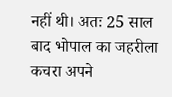नहीं थी। अतः 25 साल बाद भोपाल का जहरीला कचरा अपने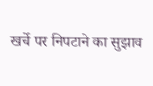खर्चे पर निपटाने का सुझाव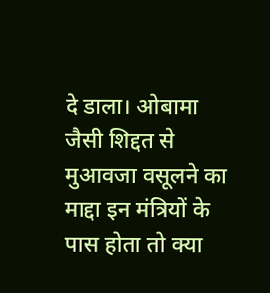दे डाला। ओबामा जैसी शिद्दत से मुआवजा वसूलने का माद्दा इन मंत्रियों के पास होता तो क्या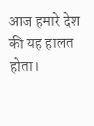आज हमारे देश की यह हालत होता।